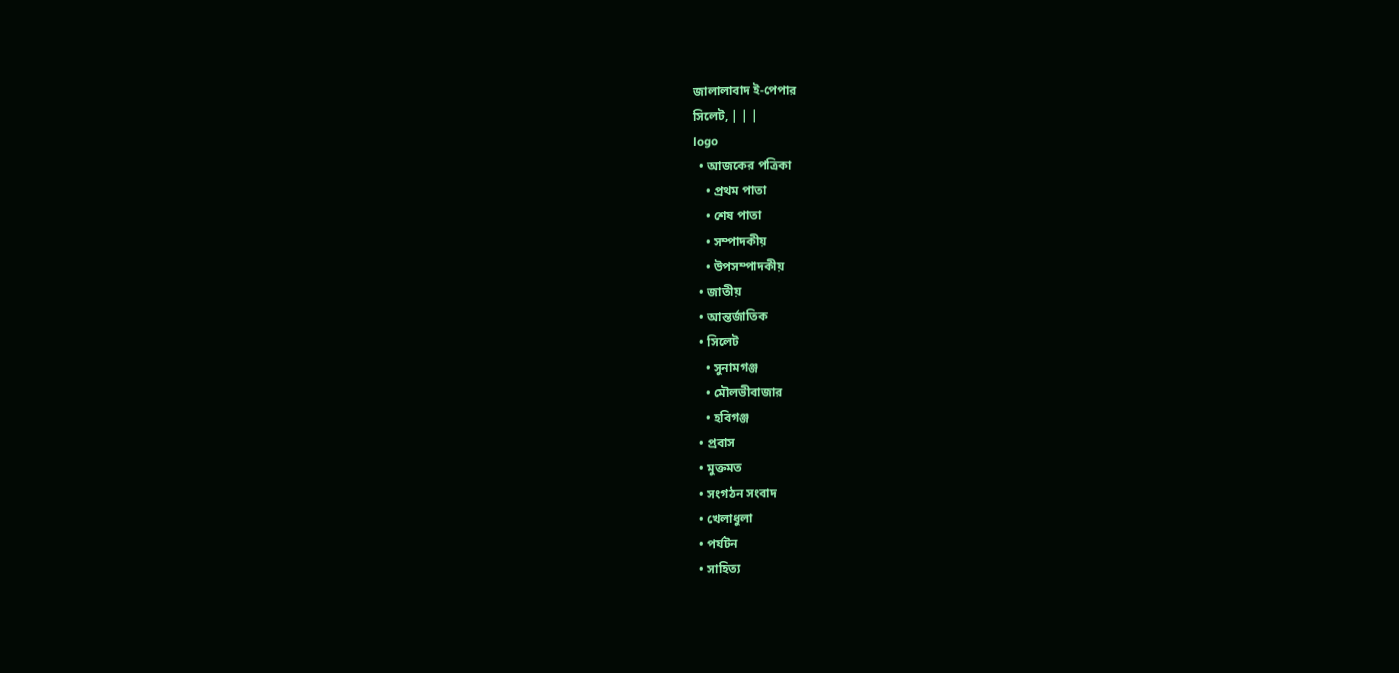জালালাবাদ ই-পেপার
সিলেট, | | |
logo
  • আজকের পত্রিকা
    • প্রথম পাতা
    • শেষ পাতা
    • সম্পাদকীয়
    • উপসম্পাদকীয়
  • জাতীয়
  • আন্তর্জাতিক
  • সিলেট
    • সুনামগঞ্জ
    • মৌলভীবাজার
    • হবিগঞ্জ
  • প্রবাস
  • মুক্তমত
  • সংগঠন সংবাদ
  • খেলাধুলা
  • পর্যটন
  • সাহিত্য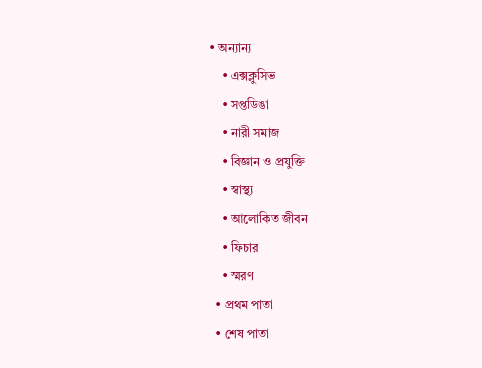• অন্যান্য
    • এক্সক্লুসিভ
    • সপ্তডিঙা
    • নারী সমাজ
    • বিজ্ঞান ও প্রযুক্তি
    • স্বাস্থ্য
    • আলোকিত জীবন
    • ফিচার
    • স্মরণ
  • প্রথম পাতা
  • শেষ পাতা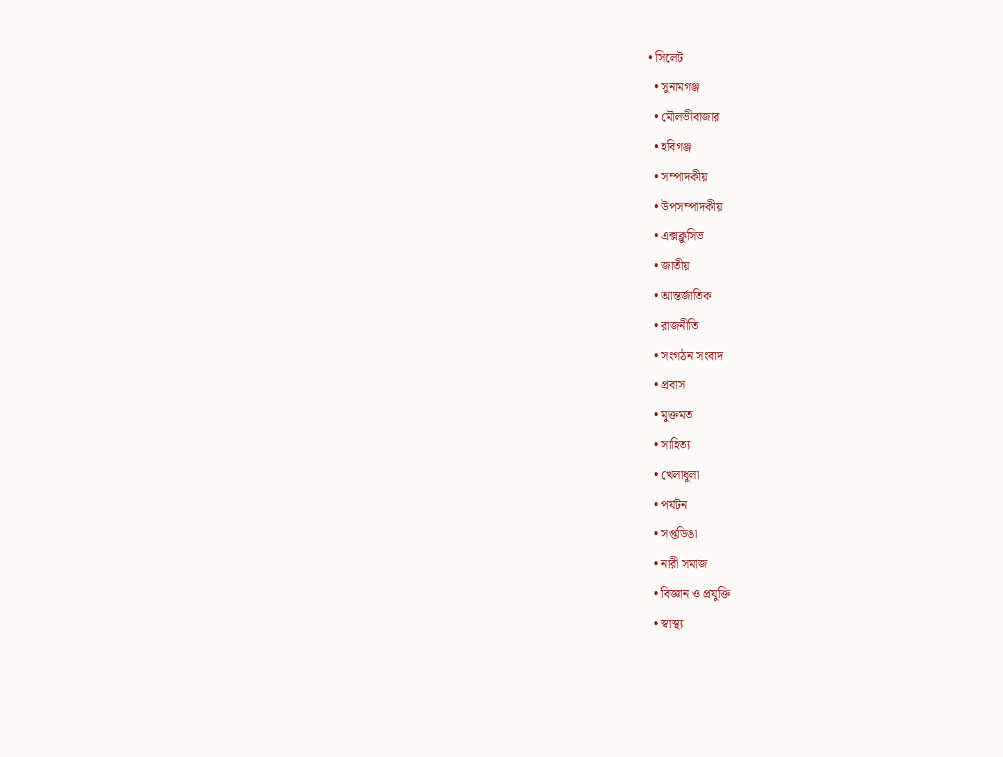• সিলেট
  • সুনামগঞ্জ
  • মৌলভীবাজার
  • হবিগঞ্জ
  • সম্পাদকীয়
  • উপসম্পাদকীয়
  • এক্সক্লুসিভ
  • জাতীয়
  • আন্তর্জাতিক
  • রাজনীতি
  • সংগঠন সংবাদ
  • প্রবাস
  • মুক্তমত
  • সাহিত্য
  • খেলাধুলা
  • পর্যটন
  • সপ্তডিঙা
  • নারী সমাজ
  • বিজ্ঞান ও প্রযুক্তি
  • স্বাস্থ্য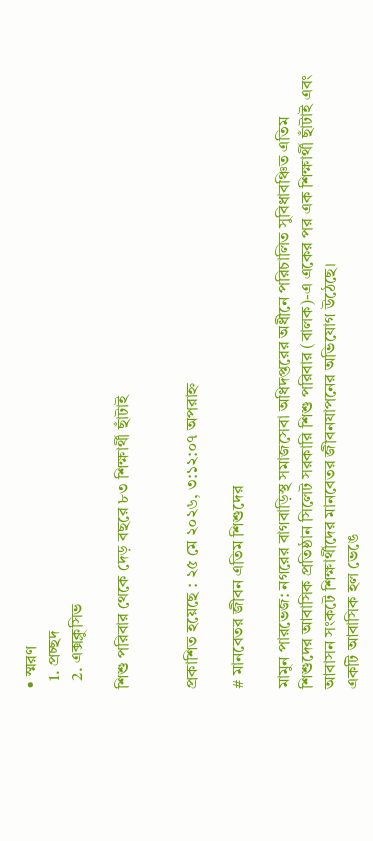• স্মরণ
  1. প্রচ্ছদ
  2. এক্সক্লুসিভ

শিশু পরিবার থেকে দেড় বছরে ৮৩ শিক্ষার্থী ছাঁটাই


প্রকাশিত হয়েছে : ২৫ মে ২০২৬, ৩:১২:০৭ অপরাহ্ন

# মানবেতর জীবন এতিম শিশুদের

মামুন পারভেজ: নগরের বাগবাড়িস্থ সমাজসেবা অধিদপ্তরের অধীনে পরিচালিত সুবিধাবঞ্চিত এতিম শিশুদের আবাসিক প্রতিষ্ঠান সিলেট সরকারি শিশু পরিবার (বালক)-এ একের পর এক শিক্ষার্থী ছাঁটাই এবং আবাসন সংকটে শিক্ষার্থীদের মানবেতর জীবনযাপনের অভিযোগ উঠেছে।
একটি আবাসিক হল ভেঙে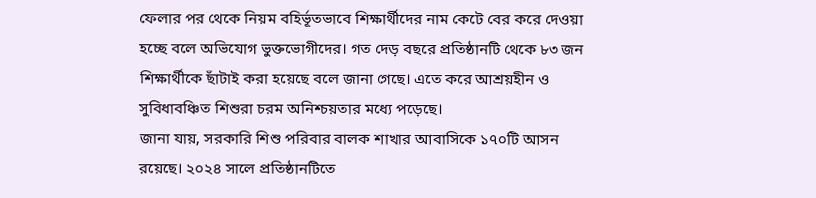ফেলার পর থেকে নিয়ম বহির্ভূতভাবে শিক্ষার্থীদের নাম কেটে বের করে দেওয়া হচ্ছে বলে অভিযোগ ভুক্তভোগীদের। গত দেড় বছরে প্রতিষ্ঠানটি থেকে ৮৩ জন শিক্ষার্থীকে ছাঁটাই করা হয়েছে বলে জানা গেছে। এতে করে আশ্রয়হীন ও সুবিধাবঞ্চিত শিশুরা চরম অনিশ্চয়তার মধ্যে পড়েছে।
জানা যায়, সরকারি শিশু পরিবার বালক শাখার আবাসিকে ১৭০টি আসন রয়েছে। ২০২৪ সালে প্রতিষ্ঠানটিতে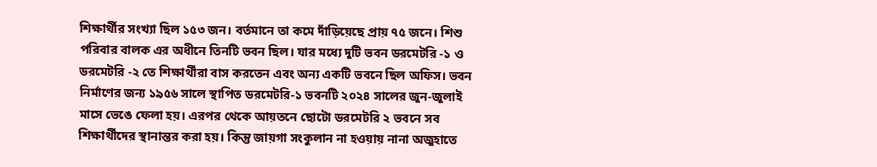শিক্ষার্থীর সংখ্যা ছিল ১৫৩ জন। বর্তমানে তা কমে দাঁড়িয়েছে প্রায় ৭৫ জনে। শিশু পরিবার বালক এর অধীনে তিনটি ভবন ছিল। যার মধ্যে দুটি ভবন ডরমেটরি -১ ও ডরমেটরি -২ তে শিক্ষার্থীরা বাস করতেন এবং অন্য একটি ভবনে ছিল অফিস। ভবন নির্মাণের জন্য ১৯৫৬ সালে স্থাপিত ডরমেটরি-১ ভবনটি ২০২৪ সালের জুন-জুলাই মাসে ভেঙে ফেলা হয়। এরপর থেকে আয়তনে ছোটো ডরমেটরি ২ ভবনে সব শিক্ষার্থীদের স্থানান্তর করা হয়। কিন্তু জায়গা সংকুলান না হওয়ায় নানা অজুহাতে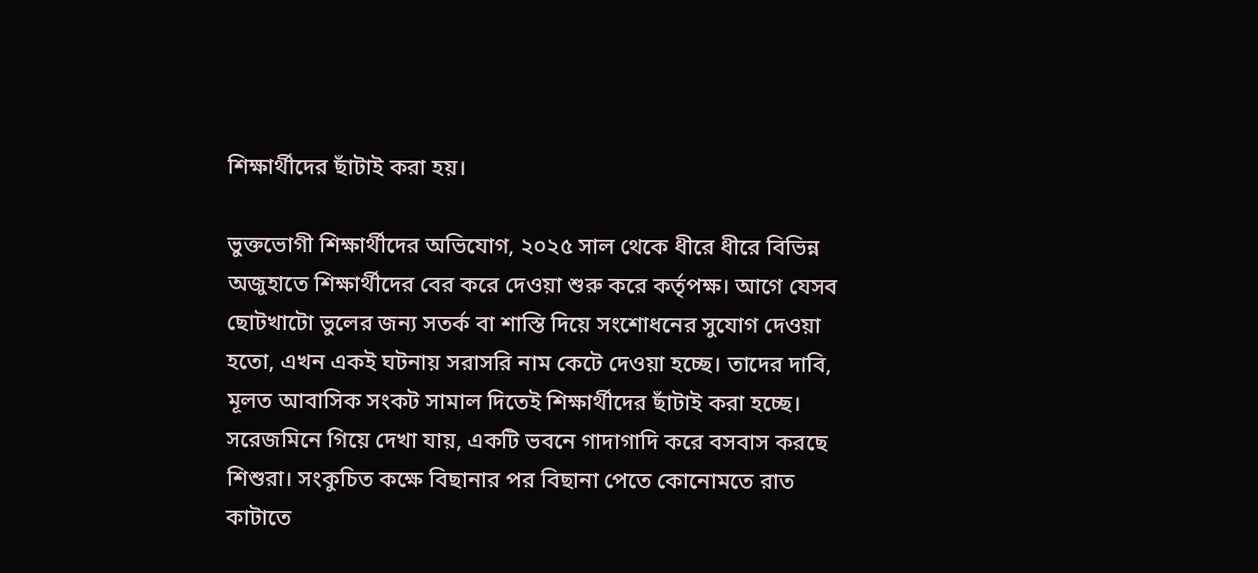শিক্ষার্থীদের ছাঁটাই করা হয়।

ভুক্তভোগী শিক্ষার্থীদের অভিযোগ, ২০২৫ সাল থেকে ধীরে ধীরে বিভিন্ন অজুহাতে শিক্ষার্থীদের বের করে দেওয়া শুরু করে কর্তৃপক্ষ। আগে যেসব ছোটখাটো ভুলের জন্য সতর্ক বা শাস্তি দিয়ে সংশোধনের সুযোগ দেওয়া হতো, এখন একই ঘটনায় সরাসরি নাম কেটে দেওয়া হচ্ছে। তাদের দাবি, মূলত আবাসিক সংকট সামাল দিতেই শিক্ষার্থীদের ছাঁটাই করা হচ্ছে।
সরেজমিনে গিয়ে দেখা যায়, একটি ভবনে গাদাগাদি করে বসবাস করছে শিশুরা। সংকুচিত কক্ষে বিছানার পর বিছানা পেতে কোনোমতে রাত কাটাতে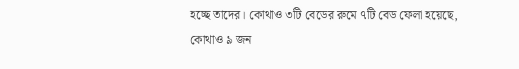হচ্ছে তাদের। কোথাও ৩টি বেডের রুমে ৭টি বেড ফেলা হয়েছে, কোথাও ৯ জন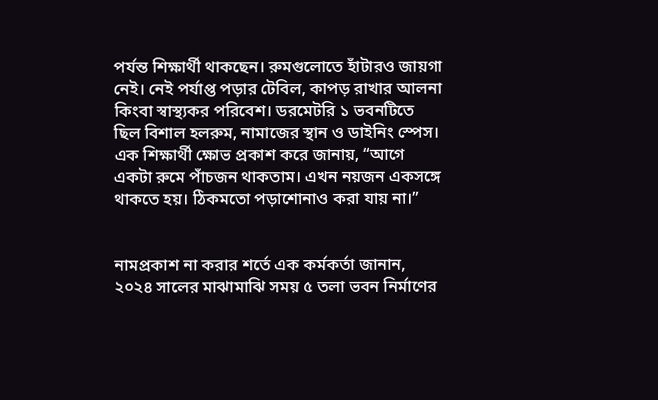পর্যন্ত শিক্ষার্থী থাকছেন। রুমগুলোতে হাঁটারও জায়গা নেই। নেই পর্যাপ্ত পড়ার টেবিল, কাপড় রাখার আলনা কিংবা স্বাস্থ্যকর পরিবেশ। ডরমেটরি ১ ভবনটিতে ছিল বিশাল হলরুম, নামাজের স্থান ও ডাইনিং স্পেস।
এক শিক্ষার্থী ক্ষোভ প্রকাশ করে জানায়, “আগে একটা রুমে পাঁচজন থাকতাম। এখন নয়জন একসঙ্গে থাকতে হয়। ঠিকমতো পড়াশোনাও করা যায় না।”


নামপ্রকাশ না করার শর্তে এক কর্মকর্তা জানান, ২০২৪ সালের মাঝামাঝি সময় ৫ তলা ভবন নির্মাণের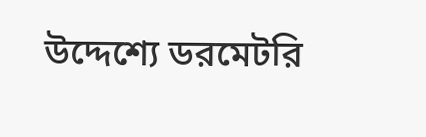উদ্দেশ্যে ডরমেটরি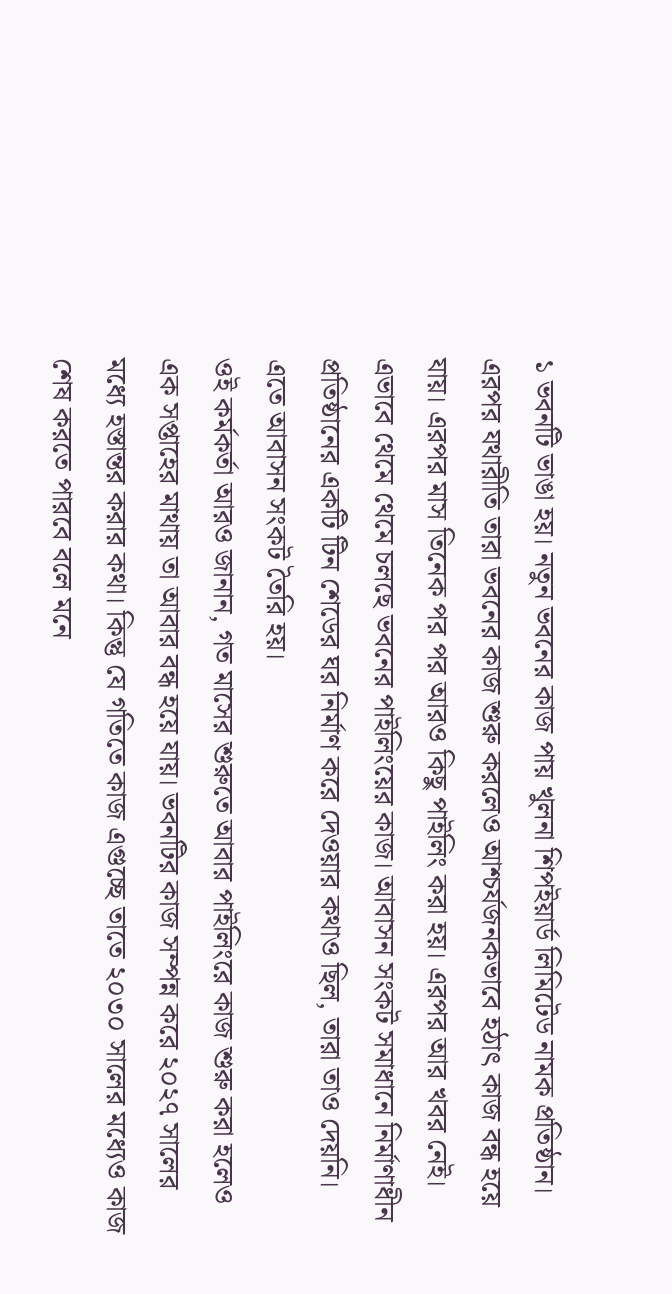১ ভবনটি ভাঙা হয়। নতুন ভবনের কাজ পায় খুলনা শিপইয়ার্ড লিমিটেড নামক প্রতিষ্ঠান। এরপর যথারীতি তারা ভবনের কাজ শুরু করলেও আশ্চর্যজনকভাবে হঠাৎ কাজ বন্ধ হয়ে যায়। এরপর মাস তিনেক পর পর আরও কিছু পাইলিং করা হয়। এরপর আর খবর নেই। এভাবে থেমে থেমে চলছে ভবনের পাইলিংয়ের কাজ। আবাসন সংকট সমাধানে নির্মাণাধীন প্রতিষ্ঠানের একটি টিন শেডের ঘর নির্মাণ করে দেওয়ার কথাও ছিল, তারা তাও দেয়নি। এতে আবাসন সংকট তৈরি হয়।
ওই কর্মকর্তা আরও জানান, গত মাসের শুরুতে আবার পাইলিংরে কাজ শুরু করা হলেও এক সপ্তাহের মাথায় তা আবার বন্ধ হয়ে যায়। ভবনটির কাজ সম্পন্ন করে ২০২৭ সালের মধ্যে হস্তান্তর করার কথা। কিন্তু যে গতিতে কাজ এগুচ্ছে তাতে ২০৩০ সালের মধ্যেও কাজ শেষ করতে পারবে বলে মনে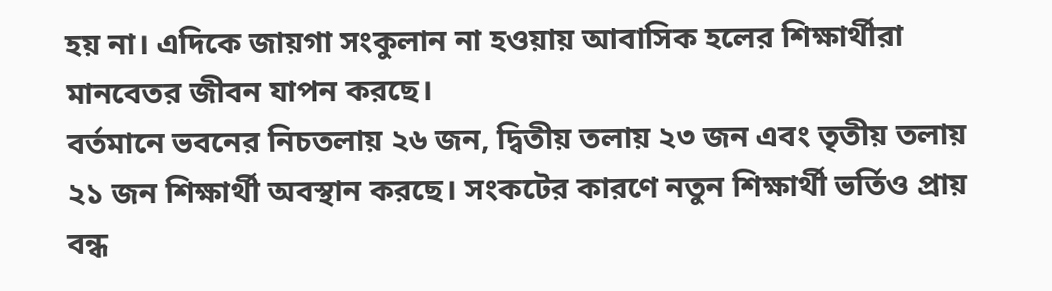হয় না। এদিকে জায়গা সংকুলান না হওয়ায় আবাসিক হলের শিক্ষার্থীরা মানবেতর জীবন যাপন করছে।
বর্তমানে ভবনের নিচতলায় ২৬ জন, দ্বিতীয় তলায় ২৩ জন এবং তৃতীয় তলায় ২১ জন শিক্ষার্থী অবস্থান করছে। সংকটের কারণে নতুন শিক্ষার্থী ভর্তিও প্রায় বন্ধ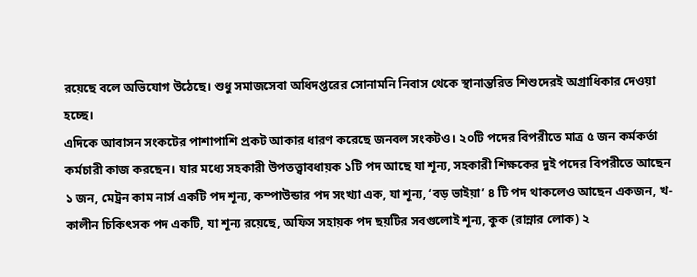রয়েছে বলে অভিযোগ উঠেছে। শুধু সমাজসেবা অধিদপ্তরের সোনামনি নিবাস থেকে স্থানান্তরিত শিশুদেরই অগ্রাধিকার দেওয়া হচ্ছে।
এদিকে আবাসন সংকটের পাশাপাশি প্রকট আকার ধারণ করেছে জনবল সংকটও। ২০টি পদের বিপরীতে মাত্র ৫ জন কর্মকর্তা কর্মচারী কাজ করছেন। যার মধ্যে সহকারী উপতত্ত্বাবধায়ক ১টি পদ আছে যা শূন্য, সহকারী শিক্ষকের দুই পদের বিপরীতে আছেন ১ জন, মেট্রন কাম নার্স একটি পদ শূন্য, কম্পাউন্ডার পদ সংখ্যা এক, যা শূন্য, ‘বড় ভাইয়া’ ৪ টি পদ থাকলেও আছেন একজন, খ-কালীন চিকিৎসক পদ একটি, যা শূন্য রয়েছে, অফিস সহায়ক পদ ছয়টির সবগুলোই শূন্য, কুক (রান্নার লোক) ২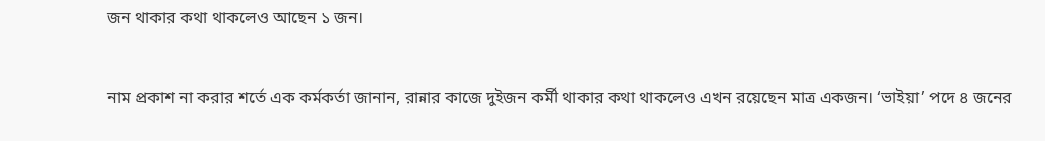জন থাকার কথা থাকলেও আছেন ১ জন।


নাম প্রকাশ না করার শর্তে এক কর্মকর্তা জানান, রান্নার কাজে দুইজন কর্মী থাকার কথা থাকলেও এখন রয়েছেন মাত্র একজন। ‘ভাইয়া’ পদে ৪ জনের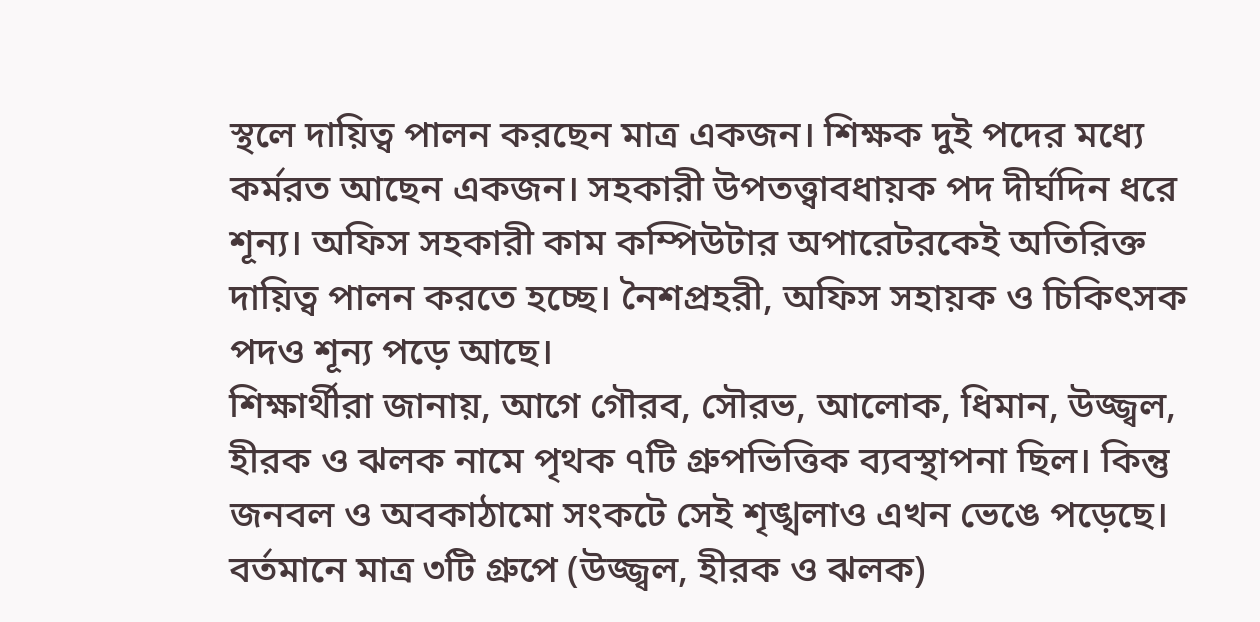স্থলে দায়িত্ব পালন করছেন মাত্র একজন। শিক্ষক দুই পদের মধ্যে কর্মরত আছেন একজন। সহকারী উপতত্ত্বাবধায়ক পদ দীর্ঘদিন ধরে শূন্য। অফিস সহকারী কাম কম্পিউটার অপারেটরকেই অতিরিক্ত দায়িত্ব পালন করতে হচ্ছে। নৈশপ্রহরী, অফিস সহায়ক ও চিকিৎসক পদও শূন্য পড়ে আছে।
শিক্ষার্থীরা জানায়, আগে গৌরব, সৌরভ, আলোক, ধিমান, উজ্জ্বল, হীরক ও ঝলক নামে পৃথক ৭টি গ্রুপভিত্তিক ব্যবস্থাপনা ছিল। কিন্তু জনবল ও অবকাঠামো সংকটে সেই শৃঙ্খলাও এখন ভেঙে পড়েছে। বর্তমানে মাত্র ৩টি গ্রুপে (উজ্জ্বল, হীরক ও ঝলক)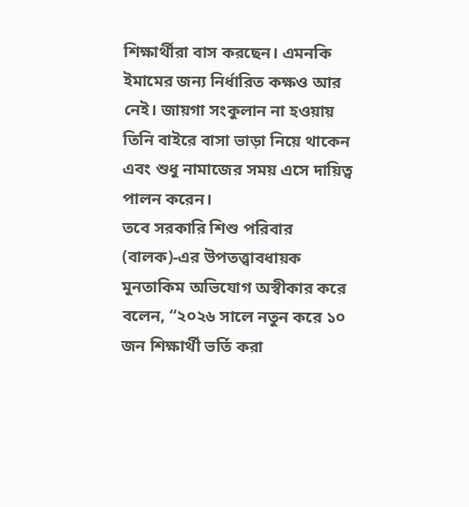শিক্ষার্থীরা বাস করছেন। এমনকি ইমামের জন্য নির্ধারিত কক্ষও আর নেই। জায়গা সংকুলান না হওয়ায় তিনি বাইরে বাসা ভাড়া নিয়ে থাকেন এবং শুধু নামাজের সময় এসে দায়িত্ব পালন করেন।
তবে সরকারি শিশু পরিবার (বালক)-এর উপতত্ত্বাবধায়ক মুনতাকিম অভিযোগ অস্বীকার করে বলেন, “২০২৬ সালে নতুন করে ১০ জন শিক্ষার্থী ভর্তি করা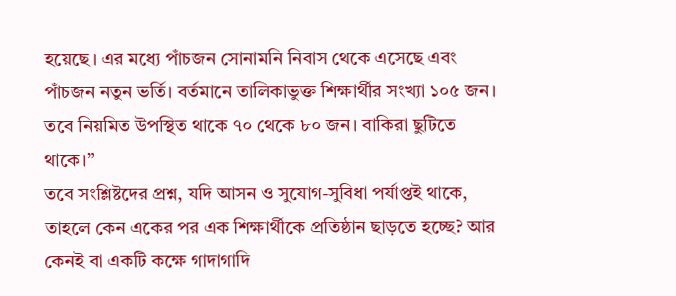হয়েছে। এর মধ্যে পাঁচজন সোনামনি নিবাস থেকে এসেছে এবং পাঁচজন নতুন ভর্তি। বর্তমানে তালিকাভুক্ত শিক্ষার্থীর সংখ্যা ১০৫ জন। তবে নিয়মিত উপস্থিত থাকে ৭০ থেকে ৮০ জন। বাকিরা ছুটিতে থাকে।”
তবে সংশ্লিষ্টদের প্রশ্ন, যদি আসন ও সুযোগ-সুবিধা পর্যাপ্তই থাকে, তাহলে কেন একের পর এক শিক্ষার্থীকে প্রতিষ্ঠান ছাড়তে হচ্ছে? আর কেনই বা একটি কক্ষে গাদাগাদি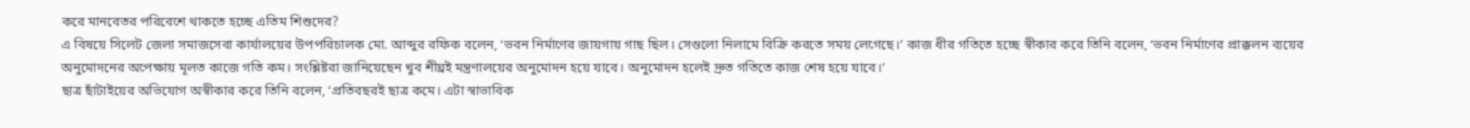করে মানবেতর পরিবেশে থাকতে হচ্ছে এতিম শিশুদের?
এ বিষয়ে সিলেট জেলা সমাজসেবা কার্যালয়ের উপপরিচালক মো. আব্দুর রফিক বলেন, ‘ভবন নির্মাণের জায়গায় গাছ ছিল। সেগুলো নিলামে বিক্রি করতে সময় লেগেছে।’ কাজ ধীর গতিতে হচ্ছে স্বীকার করে তিনি বলেন, ‘ভবন নির্মাণের প্রাক্কলন ব্যয়ের অনুমোদনের অপেক্ষায় মূলত কাজে গতি কম। সংশ্লিষ্টরা জানিয়েছেন খুব শীঘ্রই মন্ত্রণালয়ের অনুমোদন হয়ে যাবে। অনুমোদন হলেই দ্রুত গতিতে কাজ শেষ হয়ে যাবে।’
ছাত্র ছাঁটাইয়ের অভিযোগ অস্বীকার করে তিনি বলেন, ‘প্রতিবছরই ছাত্র কমে। এটা স্বাভাবিক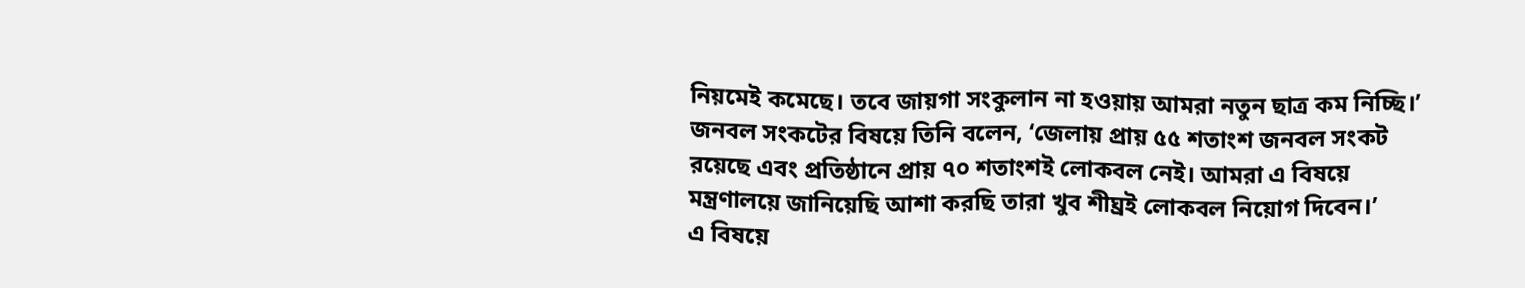নিয়মেই কমেছে। তবে জায়গা সংকুলান না হওয়ায় আমরা নতুন ছাত্র কম নিচ্ছি।’
জনবল সংকটের বিষয়ে তিনি বলেন, ‘জেলায় প্রায় ৫৫ শতাংশ জনবল সংকট রয়েছে এবং প্রতিষ্ঠানে প্রায় ৭০ শতাংশই লোকবল নেই। আমরা এ বিষয়ে মন্ত্রণালয়ে জানিয়েছি আশা করছি তারা খুব শীঘ্রই লোকবল নিয়োগ দিবেন।’
এ বিষয়ে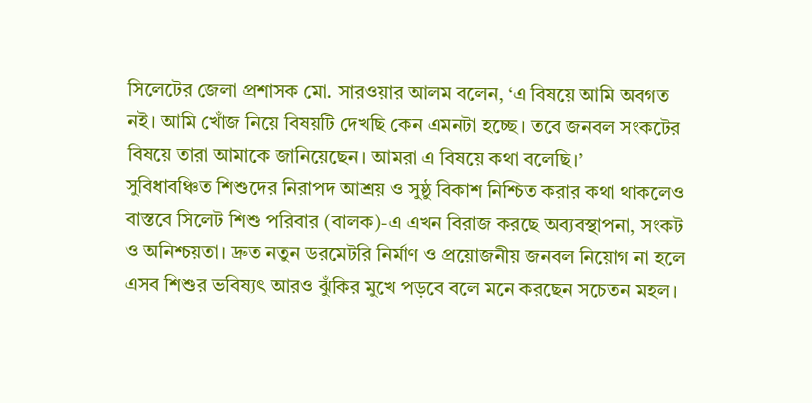সিলেটের জেলা প্রশাসক মো. সারওয়ার আলম বলেন, ‘এ বিষয়ে আমি অবগত নই। আমি খোঁজ নিয়ে বিষয়টি দেখছি কেন এমনটা হচ্ছে। তবে জনবল সংকটের বিষয়ে তারা আমাকে জানিয়েছেন। আমরা এ বিষয়ে কথা বলেছি।’
সুবিধাবঞ্চিত শিশুদের নিরাপদ আশ্রয় ও সুষ্ঠু বিকাশ নিশ্চিত করার কথা থাকলেও বাস্তবে সিলেট শিশু পরিবার (বালক)-এ এখন বিরাজ করছে অব্যবস্থাপনা, সংকট ও অনিশ্চয়তা। দ্রুত নতুন ডরমেটরি নির্মাণ ও প্রয়োজনীয় জনবল নিয়োগ না হলে এসব শিশুর ভবিষ্যৎ আরও ঝুঁকির মুখে পড়বে বলে মনে করছেন সচেতন মহল।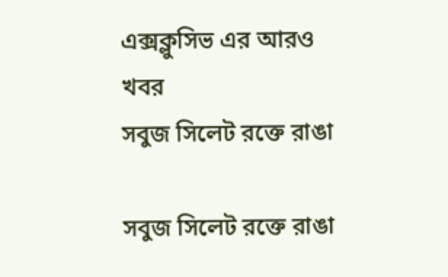এক্সক্লুসিভ এর আরও খবর
সবুজ সিলেট রক্তে রাঙা

সবুজ সিলেট রক্তে রাঙা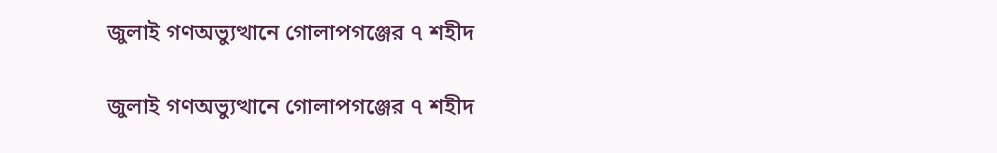জুলাই গণঅভ্যুত্থানে গোলাপগঞ্জের ৭ শহীদ

জুলাই গণঅভ্যুত্থানে গোলাপগঞ্জের ৭ শহীদ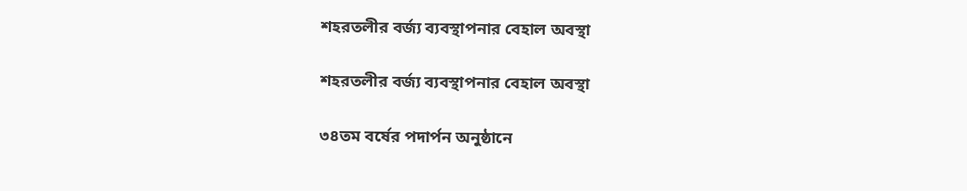শহরতলীর বর্জ্য ব্যবস্থাপনার বেহাল অবস্থা

শহরতলীর বর্জ্য ব্যবস্থাপনার বেহাল অবস্থা

৩৪তম বর্ষের পদার্পন অনুষ্ঠানে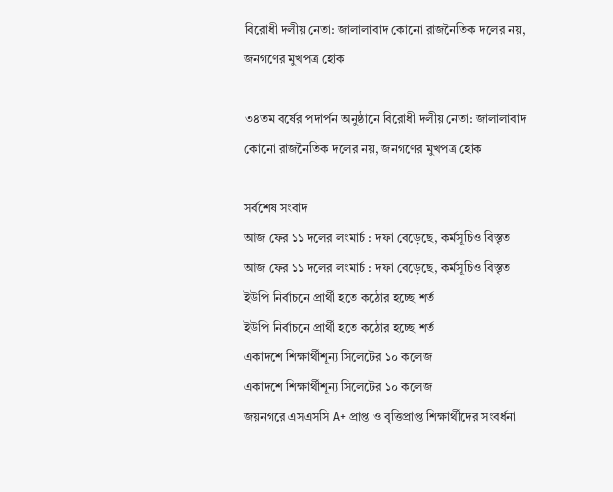বিরোধী দলীয় নেতা: জালালাবাদ কোনো রাজনৈতিক দলের নয়, জনগণের মুখপত্র হোক

৩৪তম বর্ষের পদার্পন অনুষ্ঠানে বিরোধী দলীয় নেতা: জালালাবাদ কোনো রাজনৈতিক দলের নয়, জনগণের মুখপত্র হোক

সর্বশেষ সংবাদ
আজ ফের ১১ দলের লংমার্চ : দফা বেড়েছে, কর্মসূচিও বিস্তৃত
আজ ফের ১১ দলের লংমার্চ : দফা বেড়েছে, কর্মসূচিও বিস্তৃত
ইউপি নির্বাচনে প্রার্থী হতে কঠোর হচ্ছে শর্ত
ইউপি নির্বাচনে প্রার্থী হতে কঠোর হচ্ছে শর্ত
একাদশে শিক্ষার্থীশূন্য সিলেটের ১০ কলেজ
একাদশে শিক্ষার্থীশূন্য সিলেটের ১০ কলেজ
জয়নগরে এসএসসি A+ প্রাপ্ত ও বৃত্তিপ্রাপ্ত শিক্ষার্থীদের সংবর্ধনা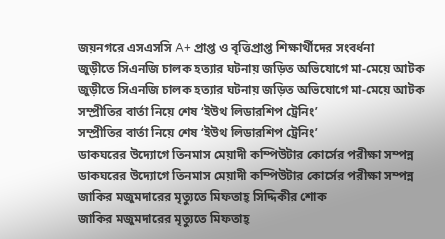জয়নগরে এসএসসি A+ প্রাপ্ত ও বৃত্তিপ্রাপ্ত শিক্ষার্থীদের সংবর্ধনা
জুড়ীতে সিএনজি চালক হত্যার ঘটনায় জড়িত অভিযোগে মা-মেয়ে আটক
জুড়ীতে সিএনজি চালক হত্যার ঘটনায় জড়িত অভিযোগে মা-মেয়ে আটক
সম্প্রীতির বার্তা নিয়ে শেষ ‘ইউথ লিডারশিপ ট্রেনিং’
সম্প্রীতির বার্তা নিয়ে শেষ ‘ইউথ লিডারশিপ ট্রেনিং’
ডাকঘরের উদ্যোগে তিনমাস মেয়াদী কম্পিউটার কোর্সের পরীক্ষা সম্পন্ন
ডাকঘরের উদ্যোগে তিনমাস মেয়াদী কম্পিউটার কোর্সের পরীক্ষা সম্পন্ন
জাকির মজুমদারের মৃত্যুতে মিফতাহ্ সিদ্দিকীর শোক
জাকির মজুমদারের মৃত্যুতে মিফতাহ্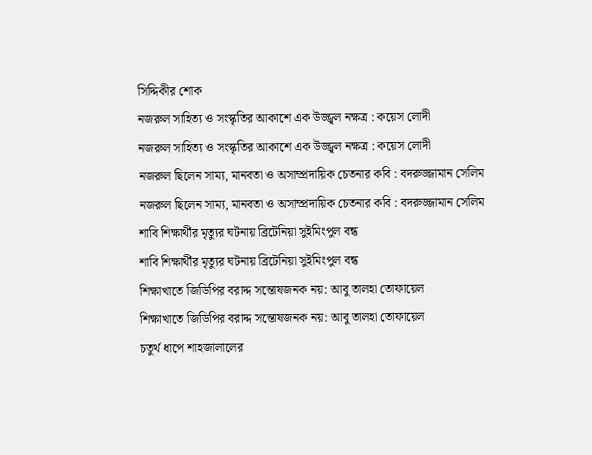সিদ্দিকীর শোক
নজরুল সাহিত্য ও সংস্কৃতির আকাশে এক উজ্জ্বল নক্ষত্র : কয়েস লোদী
নজরুল সাহিত্য ও সংস্কৃতির আকাশে এক উজ্জ্বল নক্ষত্র : কয়েস লোদী
নজরুল ছিলেন সাম্য, মানবতা ও অসাম্প্রদায়িক চেতনার কবি : বদরুজ্জামান সেলিম
নজরুল ছিলেন সাম্য, মানবতা ও অসাম্প্রদায়িক চেতনার কবি : বদরুজ্জামান সেলিম
শাবি শিক্ষার্থীর মৃত্যুর ঘটনায় ব্রিটেনিয়া সুইমিংপুল বন্ধ
শাবি শিক্ষার্থীর মৃত্যুর ঘটনায় ব্রিটেনিয়া সুইমিংপুল বন্ধ
শিক্ষাখাতে জিডিপির বরাদ্দ সন্তোষজনক নয়: আবু তালহা তোফায়েল
শিক্ষাখাতে জিডিপির বরাদ্দ সন্তোষজনক নয়: আবু তালহা তোফায়েল
চতুর্থ ধাপে শাহজালালের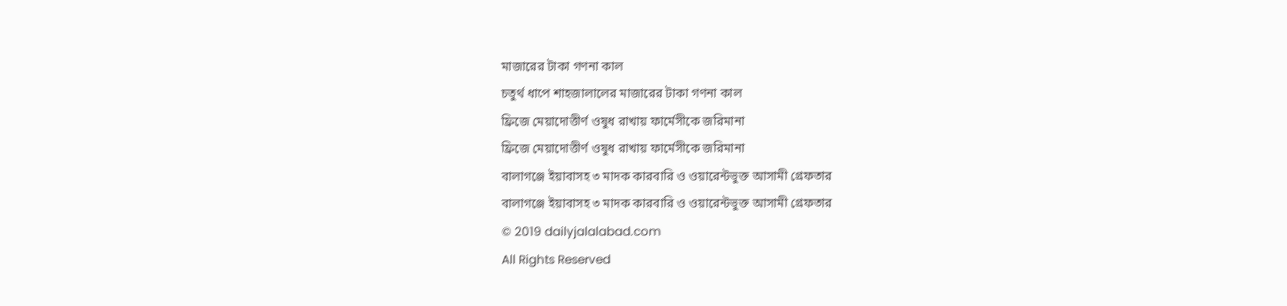মাজারের টাকা গণনা কাল
চতুর্থ ধাপে শাহজালালের মাজারের টাকা গণনা কাল
ফ্রিজে মেয়াদোত্তীর্ণ ওষুধ রাখায় ফার্মেসীকে জরিমানা
ফ্রিজে মেয়াদোত্তীর্ণ ওষুধ রাখায় ফার্মেসীকে জরিমানা
বালাগঞ্জে ইয়াবাসহ ৩ মাদক কারবারি ও ওয়ারেন্টভুক্ত আসামী গ্রেফতার
বালাগঞ্জে ইয়াবাসহ ৩ মাদক কারবারি ও ওয়ারেন্টভুক্ত আসামী গ্রেফতার
© 2019 dailyjalalabad.com
All Rights Reserved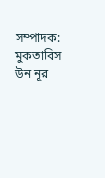সম্পাদক: মুকতাবিস উন নূর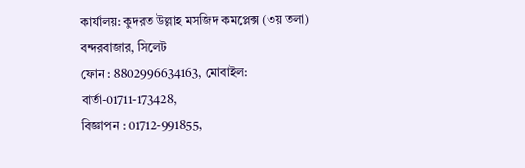কার্যালয়: কুদরত উল্লাহ মসজিদ কমপ্লেক্স (৩য় তলা) বন্দরবাজার, সিলেট
ফোন : 8802996634163, মোবাইল: বার্তা-01711-173428,
বিজ্ঞাপন : 01712-991855,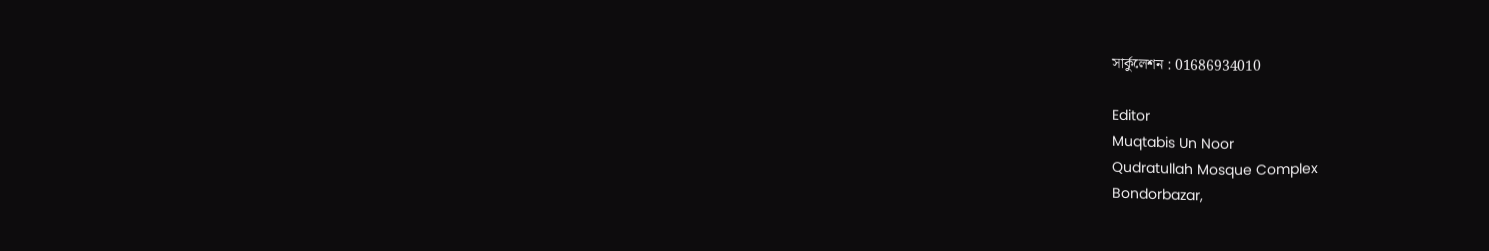সার্কুলেশন : 01686934010

Editor
Muqtabis Un Noor
Qudratullah Mosque Complex
Bondorbazar,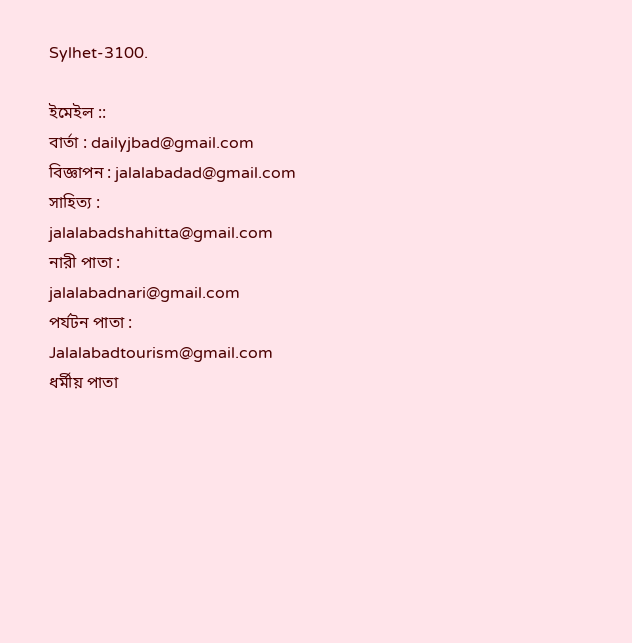Sylhet-3100.

ইমেইল ::
বার্তা : dailyjbad@gmail.com
বিজ্ঞাপন : jalalabadad@gmail.com
সাহিত্য : jalalabadshahitta@gmail.com
নারী পাতা : jalalabadnari@gmail.com
পর্যটন পাতা : Jalalabadtourism@gmail.com
ধর্মীয় পাতা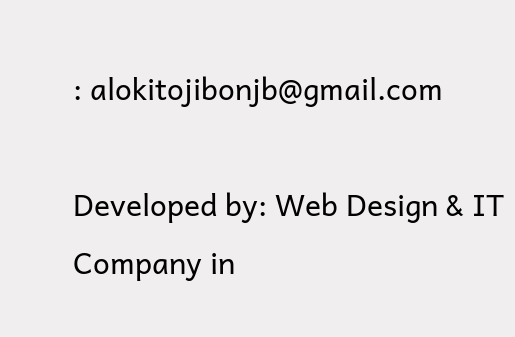: alokitojibonjb@gmail.com

Developed by: Web Design & IT Company in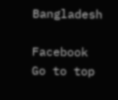Bangladesh

Facebook
Go to top